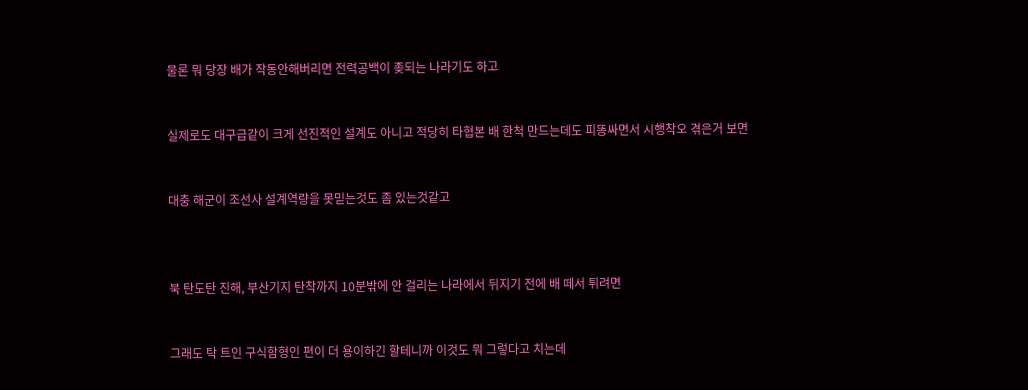물론 뭐 당장 배가 작동안해버리면 전력공백이 좆되는 나라기도 하고


실제로도 대구급같이 크게 선진적인 설계도 아니고 적당히 타협본 배 한척 만드는데도 피똥싸면서 시행착오 겪은거 보면


대충 해군이 조선사 설계역량을 못믿는것도 좀 있는것같고



북 탄도탄 진해, 부산기지 탄착까지 10분밖에 안 걸리는 나라에서 뒤지기 전에 배 떼서 튀려면


그래도 탁 트인 구식함형인 편이 더 용이하긴 할테니까 이것도 뭐 그렇다고 치는데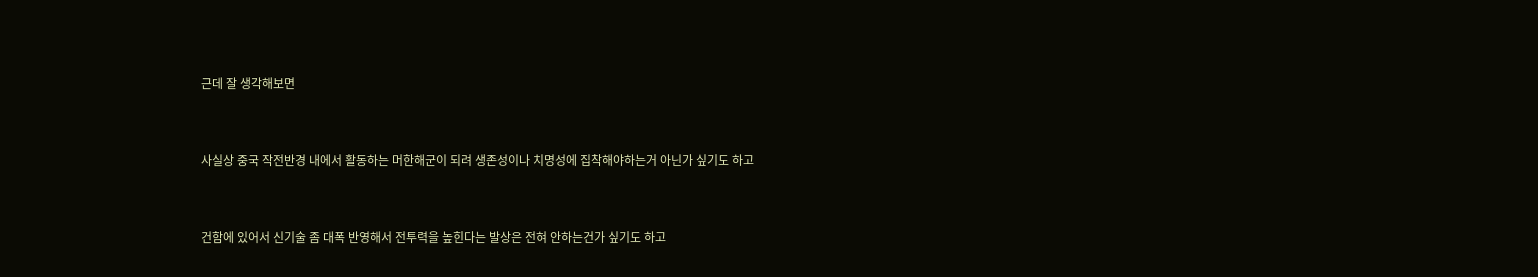근데 잘 생각해보면


사실상 중국 작전반경 내에서 활동하는 머한해군이 되려 생존성이나 치명성에 집착해야하는거 아닌가 싶기도 하고


건함에 있어서 신기술 좀 대폭 반영해서 전투력을 높힌다는 발상은 전혀 안하는건가 싶기도 하고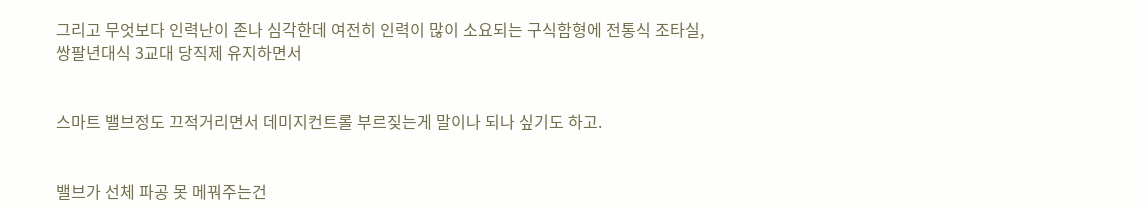그리고 무엇보다 인력난이 존나 심각한데 여전히 인력이 많이 소요되는 구식함형에 전통식 조타실, 쌍팔년대식 3교대 당직제 유지하면서


스마트 밸브정도 끄적거리면서 데미지컨트롤 부르짖는게 말이나 되나 싶기도 하고.


밸브가 선체 파공 못 메꿔주는건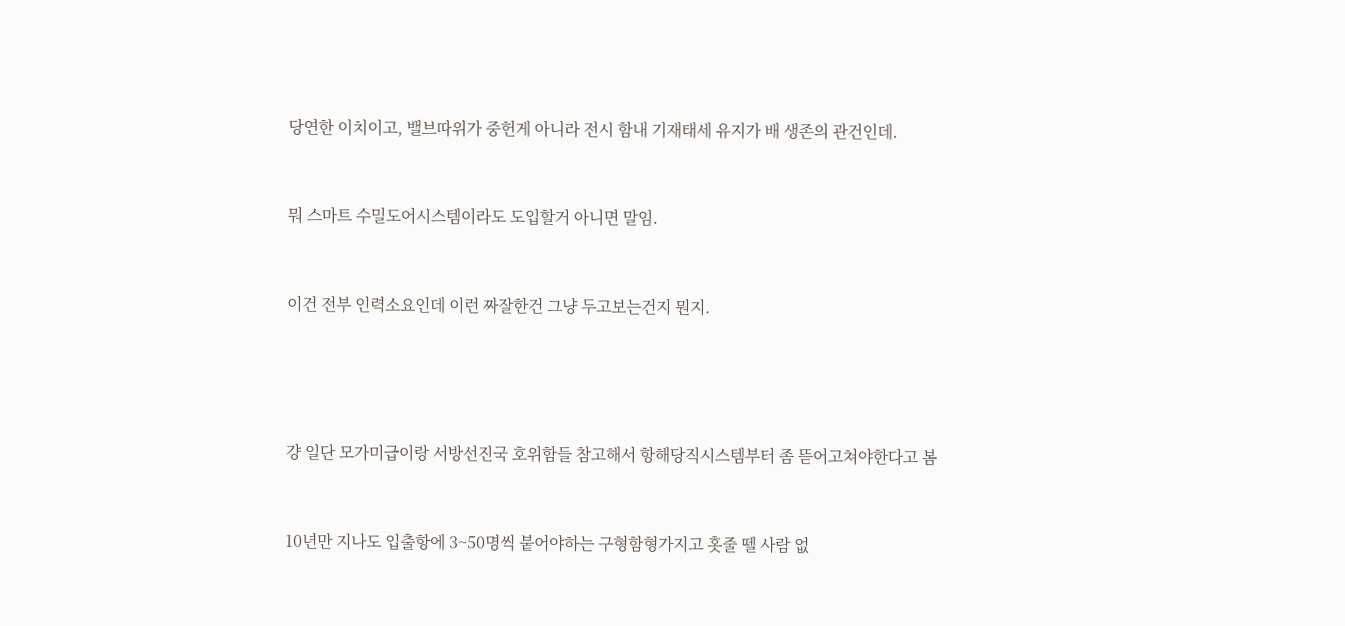당연한 이치이고, 밸브따위가 중헌게 아니라 전시 함내 기재태세 유지가 배 생존의 관건인데.


뭐 스마트 수밀도어시스템이라도 도입할거 아니면 말임.


이건 전부 인력소요인데 이런 짜잘한건 그냥 두고보는건지 뭔지.




걍 일단 모가미급이랑 서방선진국 호위함들 참고해서 항해당직시스템부터 좀 뜯어고쳐야한다고 봄


10년만 지나도 입출항에 3~50명씩 붙어야하는 구형함형가지고 홋줄 뗄 사람 없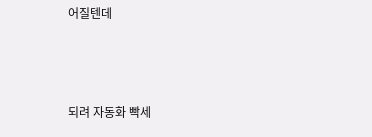어질텐데



되려 자동화 빡세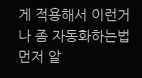게 적용해서 이런거나 좀 자동화하는법 먼저 알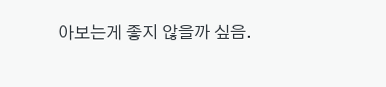아보는게 좋지 않을까 싶음.